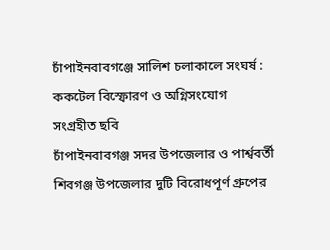চাঁপাইনবাবগঞ্জে সালিশ চলাকালে সংঘর্ষ : ককটেল বিস্ফোরণ ও অগ্নিসংযোগ
সংগ্রহীত ছবি
চাঁপাইনবাবগঞ্জ সদর উপজেলার ও পার্শ্ববর্তী শিবগঞ্জ উপজেলার দুটি বিরোধপূর্ণ গ্রুপের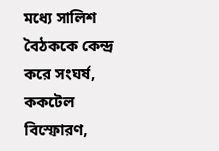মধ্যে সালিশ বৈঠককে কেন্দ্র করে সংঘর্ষ, ককটেল বিস্ফোরণ,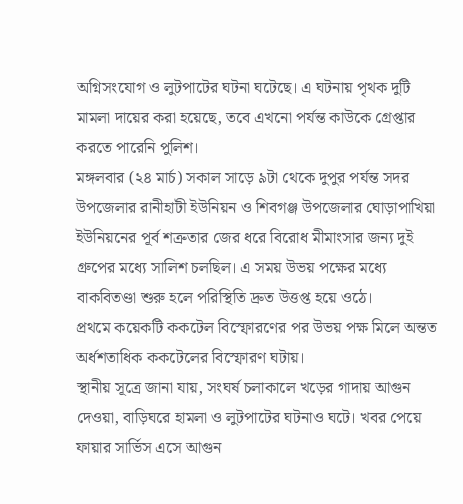অগ্নিসংযোগ ও লুটপাটের ঘটনা ঘটেছে। এ ঘটনায় পৃথক দুটি মামলা দায়ের করা হয়েছে, তবে এখনো পর্যন্ত কাউকে গ্রেপ্তার করতে পারেনি পুলিশ।
মঙ্গলবার (২৪ মার্চ) সকাল সাড়ে ৯টা থেকে দুপুর পর্যন্ত সদর উপজেলার রানীহাটী ইউনিয়ন ও শিবগঞ্জ উপজেলার ঘোড়াপাখিয়া ইউনিয়নের পূর্ব শত্রুতার জের ধরে বিরোধ মীমাংসার জন্য দুই গ্রুপের মধ্যে সালিশ চলছিল। এ সময় উভয় পক্ষের মধ্যে বাকবিতণ্ডা শুরু হলে পরিস্থিতি দ্রুত উত্তপ্ত হয়ে ওঠে।
প্রথমে কয়েকটি ককটেল বিস্ফোরণের পর উভয় পক্ষ মিলে অন্তত অর্ধশতাধিক ককটেলের বিস্ফোরণ ঘটায়।
স্থানীয় সূত্রে জানা যায়, সংঘর্ষ চলাকালে খড়ের গাদায় আগুন দেওয়া, বাড়িঘরে হামলা ও লুটপাটের ঘটনাও ঘটে। খবর পেয়ে ফায়ার সার্ভিস এসে আগুন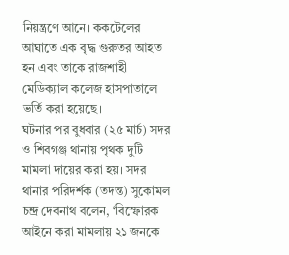নিয়ন্ত্রণে আনে। ককটেলের আঘাতে এক বৃদ্ধ গুরুতর আহত হন এবং তাকে রাজশাহী মেডিক্যাল কলেজ হাসপাতালে ভর্তি করা হয়েছে।
ঘটনার পর বুধবার (২৫ মার্চ) সদর ও শিবগঞ্জ থানায় পৃথক দুটি মামলা দায়ের করা হয়। সদর থানার পরিদর্শক (তদন্ত) সুকোমল চন্দ্র দেবনাথ বলেন, ‘বিস্ফোরক আইনে করা মামলায় ২১ জনকে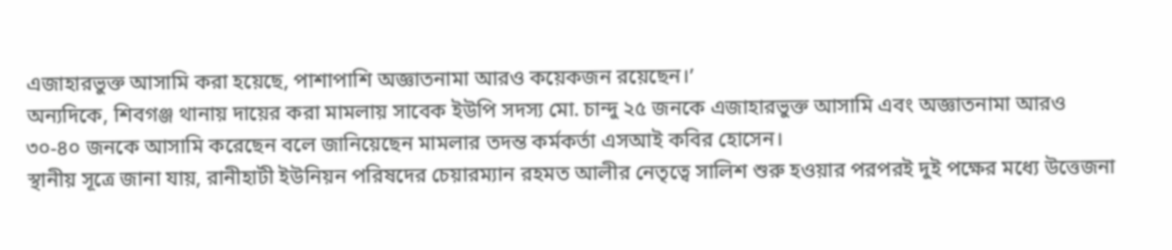এজাহারভুক্ত আসামি করা হয়েছে, পাশাপাশি অজ্ঞাতনামা আরও কয়েকজন রয়েছেন।’
অন্যদিকে, শিবগঞ্জ থানায় দায়ের করা মামলায় সাবেক ইউপি সদস্য মো. চান্দু ২৫ জনকে এজাহারভুক্ত আসামি এবং অজ্ঞাতনামা আরও ৩০-৪০ জনকে আসামি করেছেন বলে জানিয়েছেন মামলার তদন্ত কর্মকর্তা এসআই কবির হোসেন।
স্থানীয় সূত্রে জানা যায়, রানীহাটী ইউনিয়ন পরিষদের চেয়ারম্যান রহমত আলীর নেতৃত্বে সালিশ শুরু হওয়ার পরপরই দুই পক্ষের মধ্যে উত্তেজনা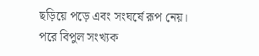ছড়িয়ে পড়ে এবং সংঘর্ষে রূপ নেয়।
পরে বিপুল সংখ্যক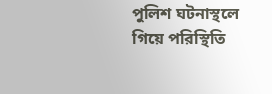পুলিশ ঘটনাস্থলে গিয়ে পরিস্থিতি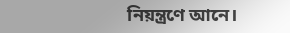নিয়ন্ত্রণে আনে।